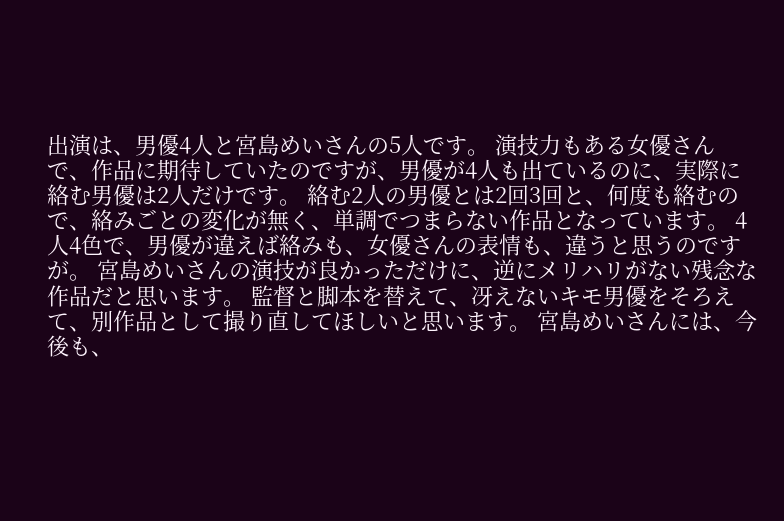出演は、男優4人と宮島めいさんの5人です。 演技力もある女優さんで、作品に期待していたのですが、男優が4人も出ているのに、実際に絡む男優は2人だけです。 絡む2人の男優とは2回3回と、何度も絡むので、絡みごとの変化が無く、単調でつまらない作品となっています。 4人4色で、男優が違えば絡みも、女優さんの表情も、違うと思うのですが。 宮島めいさんの演技が良かっただけに、逆にメリハリがない残念な作品だと思います。 監督と脚本を替えて、冴えないキモ男優をそろえて、別作品として撮り直してほしいと思います。 宮島めいさんには、今後も、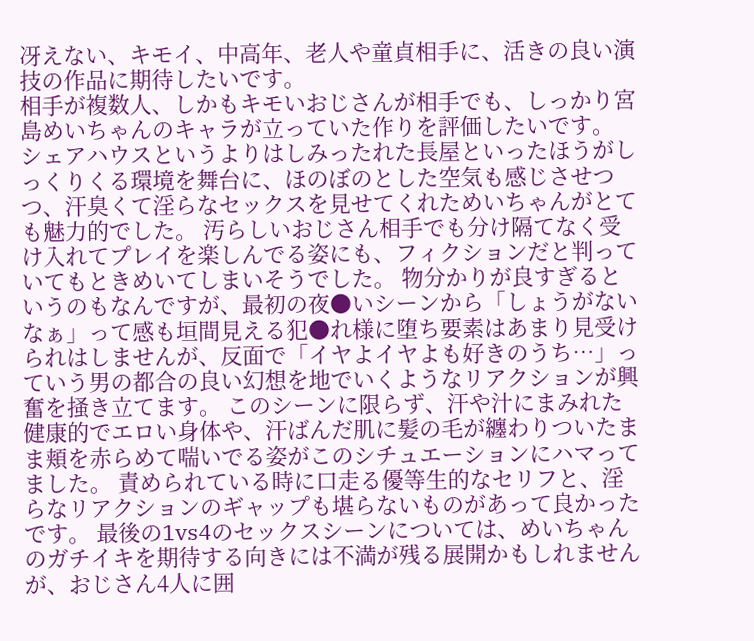冴えない、キモイ、中高年、老人や童貞相手に、活きの良い演技の作品に期待したいです。
相手が複数人、しかもキモいおじさんが相手でも、しっかり宮島めいちゃんのキャラが立っていた作りを評価したいです。 シェアハウスというよりはしみったれた長屋といったほうがしっくりくる環境を舞台に、ほのぼのとした空気も感じさせつつ、汗臭くて淫らなセックスを見せてくれためいちゃんがとても魅力的でした。 汚らしいおじさん相手でも分け隔てなく受け入れてプレイを楽しんでる姿にも、フィクションだと判っていてもときめいてしまいそうでした。 物分かりが良すぎるというのもなんですが、最初の夜●いシーンから「しょうがないなぁ」って感も垣間見える犯●れ様に堕ち要素はあまり見受けられはしませんが、反面で「イヤよイヤよも好きのうち…」っていう男の都合の良い幻想を地でいくようなリアクションが興奮を掻き立てます。 このシーンに限らず、汗や汁にまみれた健康的でエロい身体や、汗ばんだ肌に髪の毛が纏わりついたまま頬を赤らめて喘いでる姿がこのシチュエーションにハマってました。 責められている時に口走る優等生的なセリフと、淫らなリアクションのギャップも堪らないものがあって良かったです。 最後の1vs4のセックスシーンについては、めいちゃんのガチイキを期待する向きには不満が残る展開かもしれませんが、おじさん4人に囲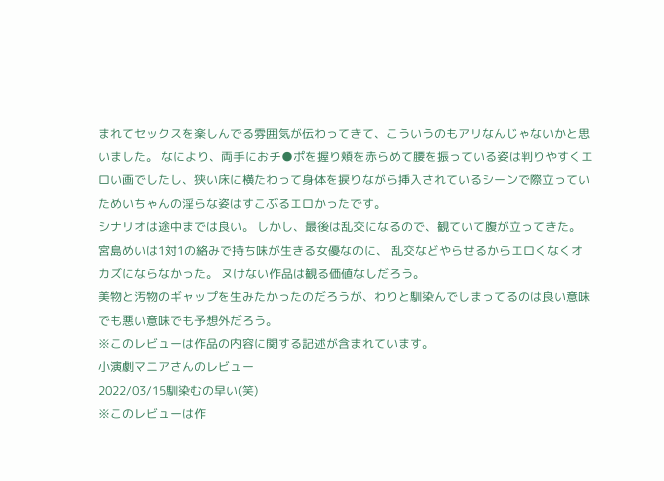まれてセックスを楽しんでる雰囲気が伝わってきて、こういうのもアリなんじゃないかと思いました。 なにより、両手におチ●ポを握り頬を赤らめて腰を振っている姿は判りやすくエロい画でしたし、狭い床に横たわって身体を捩りながら挿入されているシーンで際立っていためいちゃんの淫らな姿はすこぶるエロかったです。
シナリオは途中までは良い。 しかし、最後は乱交になるので、観ていて腹が立ってきた。 宮島めいは1対1の絡みで持ち味が生きる女優なのに、 乱交などやらせるからエロくなくオカズにならなかった。 ヌけない作品は観る価値なしだろう。
美物と汚物のギャップを生みたかったのだろうが、わりと馴染んでしまってるのは良い意味でも悪い意味でも予想外だろう。
※このレビューは作品の内容に関する記述が含まれています。
小演劇マニアさんのレビュー
2022/03/15馴染むの早い(笑)
※このレビューは作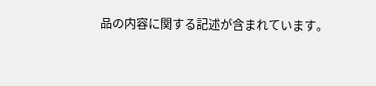品の内容に関する記述が含まれています。